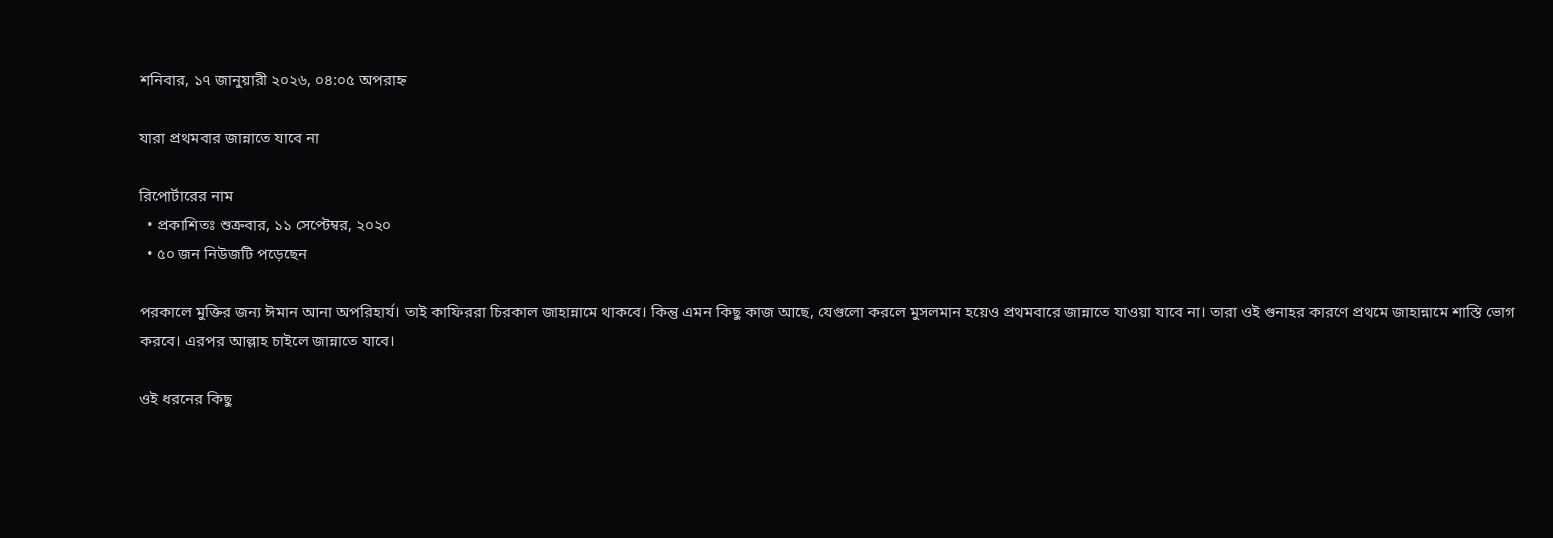শনিবার, ১৭ জানুয়ারী ২০২৬, ০৪:০৫ অপরাহ্ন

যারা প্রথমবার জান্নাতে যাবে না

রিপোর্টারের নাম
  • প্রকাশিতঃ শুক্রবার, ১১ সেপ্টেম্বর, ২০২০
  • ৫০ জন নিউজটি পড়েছেন

পরকালে মুক্তির জন্য ঈমান আনা অপরিহার্য। তাই কাফিররা চিরকাল জাহান্নামে থাকবে। কিন্তু এমন কিছু কাজ আছে, যেগুলো করলে মুসলমান হয়েও প্রথমবারে জান্নাতে যাওয়া যাবে না। তারা ওই গুনাহর কারণে প্রথমে জাহান্নামে শাস্তি ভোগ করবে। এরপর আল্লাহ চাইলে জান্নাতে যাবে।

ওই ধরনের কিছু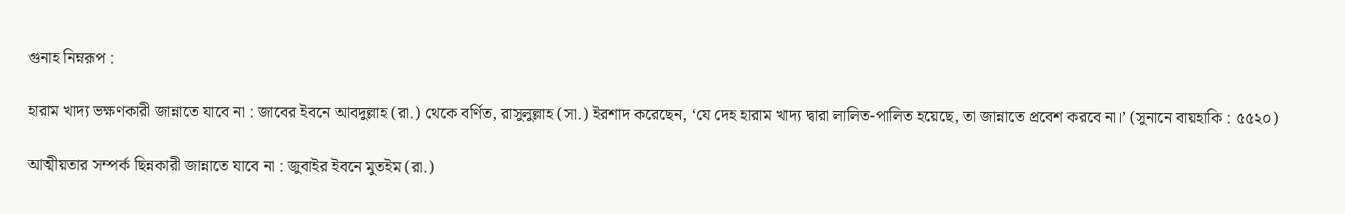গুনাহ নিম্নরূপ :

হারাম খাদ্য ভক্ষণকারী জান্নাতে যাবে না : জাবের ইবনে আবদুল্লাহ (রা.) থেকে বর্ণিত, রাসুলুল্লাহ (সা.) ইরশাদ করেছেন, ‘যে দেহ হারাম খাদ্য দ্বারা লালিত-পালিত হয়েছে, তা জান্নাতে প্রবেশ করবে না।’ (সুনানে বায়হাকি : ৫৫২০)

আত্মীয়তার সম্পর্ক ছিন্নকারী জান্নাতে যাবে না : জুবাইর ইবনে মুতইম (রা.)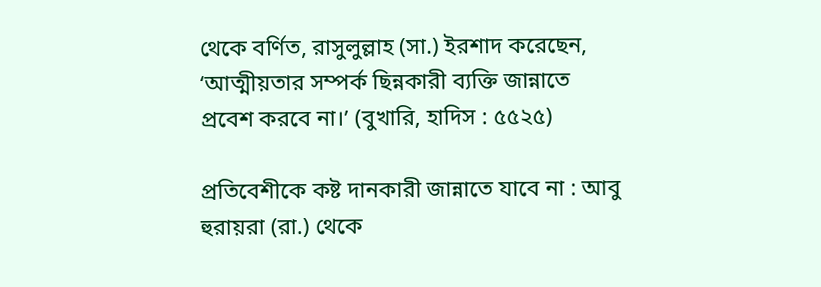থেকে বর্ণিত, রাসুলুল্লাহ (সা.) ইরশাদ করেছেন, ‘আত্মীয়তার সম্পর্ক ছিন্নকারী ব্যক্তি জান্নাতে প্রবেশ করবে না।’ (বুখারি, হাদিস : ৫৫২৫)

প্রতিবেশীকে কষ্ট দানকারী জান্নাতে যাবে না : আবু হুরায়রা (রা.) থেকে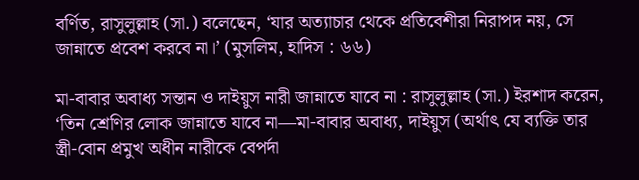বর্ণিত, রাসুলুল্লাহ (সা.) বলেছেন, ‘যার অত্যাচার থেকে প্রতিবেশীরা নিরাপদ নয়, সে জান্নাতে প্রবেশ করবে না।’ (মুসলিম, হাদিস : ৬৬)

মা-বাবার অবাধ্য সন্তান ও দাইয়ুস নারী জান্নাতে যাবে না : রাসুলুল্লাহ (সা.) ইরশাদ করেন, ‘তিন শ্রেণির লোক জান্নাতে যাবে না—মা-বাবার অবাধ্য, দাইয়ুস (অর্থাৎ যে ব্যক্তি তার স্ত্রী-বোন প্রমুখ অধীন নারীকে বেপর্দা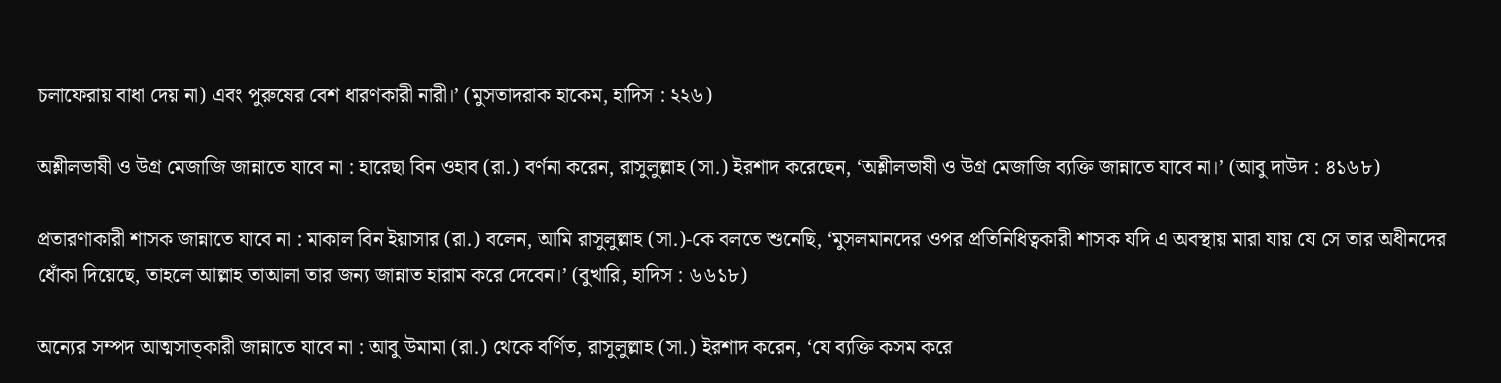চলাফেরায় বাধা দেয় না) এবং পুরুষের বেশ ধারণকারী নারী।’ (মুসতাদরাক হাকেম, হাদিস : ২২৬)

অশ্লীলভাষী ও উগ্র মেজাজি জান্নাতে যাবে না : হারেছা বিন ওহাব (রা.) বর্ণনা করেন, রাসুলুল্লাহ (সা.) ইরশাদ করেছেন, ‘অশ্লীলভাষী ও উগ্র মেজাজি ব্যক্তি জান্নাতে যাবে না।’ (আবু দাউদ : ৪১৬৮)

প্রতারণাকারী শাসক জান্নাতে যাবে না : মাকাল বিন ইয়াসার (রা.) বলেন, আমি রাসুলুল্লাহ (সা.)-কে বলতে শুনেছি, ‘মুসলমানদের ওপর প্রতিনিধিত্বকারী শাসক যদি এ অবস্থায় মারা যায় যে সে তার অধীনদের ধোঁকা দিয়েছে, তাহলে আল্লাহ তাআলা তার জন্য জান্নাত হারাম করে দেবেন।’ (বুখারি, হাদিস : ৬৬১৮)

অন্যের সম্পদ আত্মসাত্কারী জান্নাতে যাবে না : আবু উমামা (রা.) থেকে বর্ণিত, রাসুলুল্লাহ (সা.) ইরশাদ করেন, ‘যে ব্যক্তি কসম করে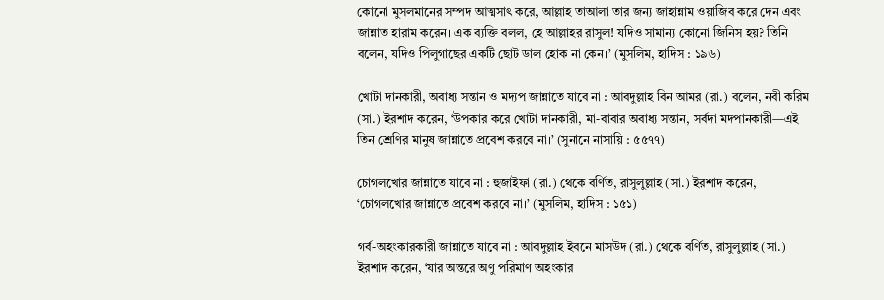কোনো মুসলমানের সম্পদ আত্মসাৎ করে, আল্লাহ তাআলা তার জন্য জাহান্নাম ওয়াজিব করে দেন এবং জান্নাত হারাম করেন। এক ব্যক্তি বলল, হে আল্লাহর রাসুল! যদিও সামান্য কোনো জিনিস হয়? তিনি বলেন, যদিও পিলুগাছের একটি ছোট ডাল হোক না কেন।’ (মুসলিম, হাদিস : ১৯৬)

খোটা দানকারী, অবাধ্য সন্তান ও মদ্যপ জান্নাতে যাবে না : আবদুল্লাহ বিন আমর (রা.) বলেন, নবী করিম (সা.) ইরশাদ করেন, ‘উপকার করে খোটা দানকারী, মা-বাবার অবাধ্য সন্তান, সর্বদা মদপানকারী—এই তিন শ্রেণির মানুষ জান্নাতে প্রবেশ করবে না।’ (সুনানে নাসায়ি : ৫৫৭৭)

চোগলখোর জান্নাতে যাবে না : হুজাইফা (রা.) থেকে বর্ণিত, রাসুলুল্লাহ (সা.) ইরশাদ করেন, ‘চোগলখোর জান্নাতে প্রবেশ করবে না।’ (মুসলিম, হাদিস : ১৫১)

গর্ব-অহংকারকারী জান্নাতে যাবে না : আবদুল্লাহ ইবনে মাসউদ (রা.) থেকে বর্ণিত, রাসুলুল্লাহ (সা.) ইরশাদ করেন, ‘যার অন্তরে অণু পরিমাণ অহংকার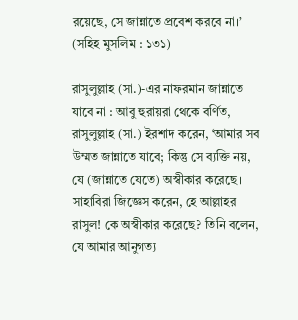রয়েছে, সে জান্নাতে প্রবেশ করবে না।’ (সহিহ মুসলিম : ১৩১)

রাসুলুল্লাহ (সা.)-এর নাফরমান জান্নাতে যাবে না : আবু হুরায়রা থেকে বর্ণিত, রাসুলুল্লাহ (সা.) ইরশাদ করেন, ‘আমার সব উম্মত জান্নাতে যাবে; কিন্তু সে ব্যক্তি নয়, যে (জান্নাতে যেতে) অস্বীকার করেছে। সাহাবিরা জিজ্ঞেস করেন, হে আল্লাহর রাসুল! কে অস্বীকার করেছে? তিনি বলেন, যে আমার আনুগত্য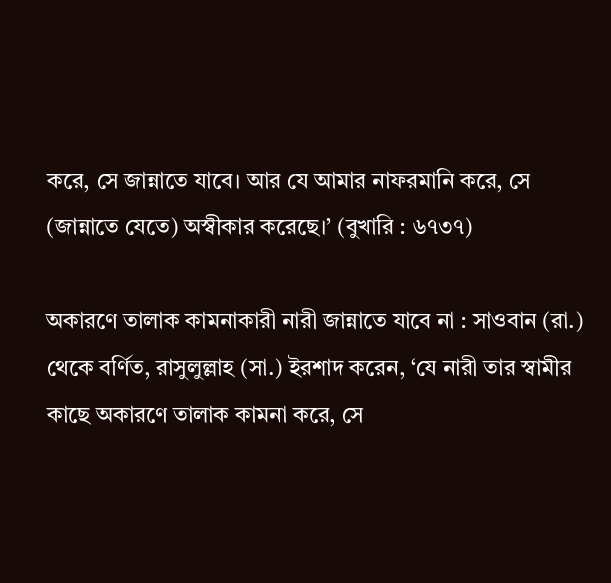করে, সে জান্নাতে যাবে। আর যে আমার নাফরমানি করে, সে (জান্নাতে যেতে) অস্বীকার করেছে।’ (বুখারি : ৬৭৩৭)

অকারণে তালাক কামনাকারী নারী জান্নাতে যাবে না : সাওবান (রা.) থেকে বর্ণিত, রাসুলুল্লাহ (সা.) ইরশাদ করেন, ‘যে নারী তার স্বামীর কাছে অকারণে তালাক কামনা করে, সে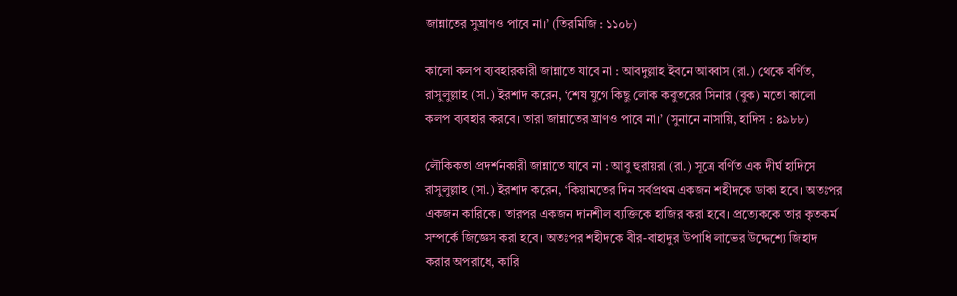জান্নাতের সুঘ্রাণও পাবে না।’ (তিরমিজি : ১১০৮)

কালো কলপ ব্যবহারকারী জান্নাতে যাবে না : আবদুল্লাহ ইবনে আব্বাস (রা.) থেকে বর্ণিত, রাসুলুল্লাহ (সা.) ইরশাদ করেন, ‘শেষ যুগে কিছু লোক কবুতরের সিনার (বুক) মতো কালো কলপ ব্যবহার করবে। তারা জান্নাতের ঘ্রাণও পাবে না।’ (সুনানে নাসায়ি, হাদিস : ৪৯৮৮)

লৌকিকতা প্রদর্শনকারী জান্নাতে যাবে না : আবু হুরায়রা (রা.) সূত্রে বর্ণিত এক দীর্ঘ হাদিসে রাসুলুল্লাহ (সা.) ইরশাদ করেন, ‘কিয়ামতের দিন সর্বপ্রথম একজন শহীদকে ডাকা হবে। অতঃপর একজন কারিকে। তারপর একজন দানশীল ব্যক্তিকে হাজির করা হবে। প্রত্যেককে তার কৃতকর্ম সম্পর্কে জিজ্ঞেস করা হবে। অতঃপর শহীদকে বীর-বাহাদুর উপাধি লাভের উদ্দেশ্যে জিহাদ করার অপরাধে, কারি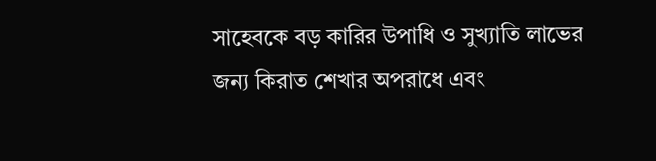সাহেবকে বড় কারির উপাধি ও সুখ্যাতি লাভের জন্য কিরাত শেখার অপরাধে এবং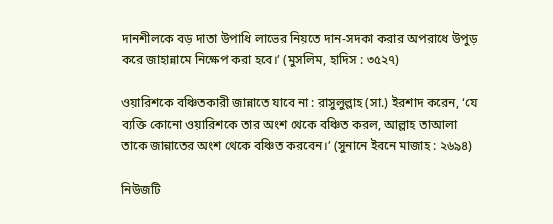দানশীলকে বড় দাতা উপাধি লাভের নিয়তে দান-সদকা করার অপরাধে উপুড় করে জাহান্নামে নিক্ষেপ করা হবে।’ (মুসলিম, হাদিস : ৩৫২৭)

ওয়ারিশকে বঞ্চিতকারী জান্নাতে যাবে না : রাসুলুল্লাহ (সা.) ইরশাদ করেন, ‘যে ব্যক্তি কোনো ওয়ারিশকে তার অংশ থেকে বঞ্চিত করল, আল্লাহ তাআলা তাকে জান্নাতের অংশ থেকে বঞ্চিত করবেন।’ (সুনানে ইবনে মাজাহ : ২৬৯৪)

নিউজটি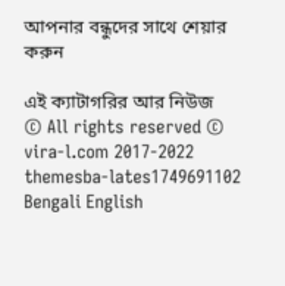আপনার বন্ধুদের সাথে শেয়ার করুন

এই ক্যাটাগরির আর নিউজ
© All rights reserved © vira-l.com 2017-2022
themesba-lates1749691102
Bengali English